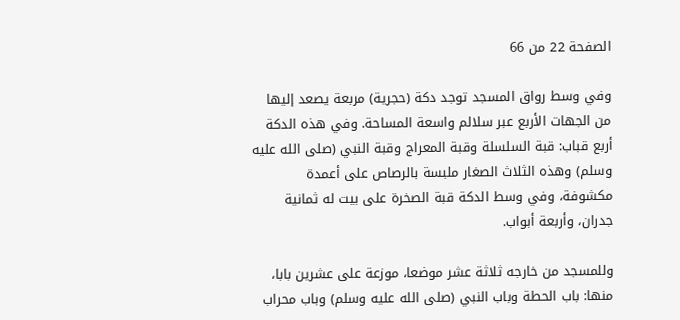الصفحة 22 من 66

وفي وسط رواق المسجد توجد دكة (حجرية) مربعة يصعد إليها من الجهات الأربع عبر سلالم واسعة المساحة. وفي هذه الدكة أربع قباب: قبة السلسلة وقبة المعراج وقبة النبي (صلى الله عليه وسلم) وهذه الثلاث الصغار ملبسة بالرصاص على أعمدة مكشوفة، وفي وسط الدكة قبة الصخرة على بيت له ثمانية جدران، وأربعة أبواب.

وللمسجد من خارجه ثلاثة عشر موضعا، موزعة على عشرين بابا، منها: باب الحطة وباب النبي (صلى الله عليه وسلم) وباب محراب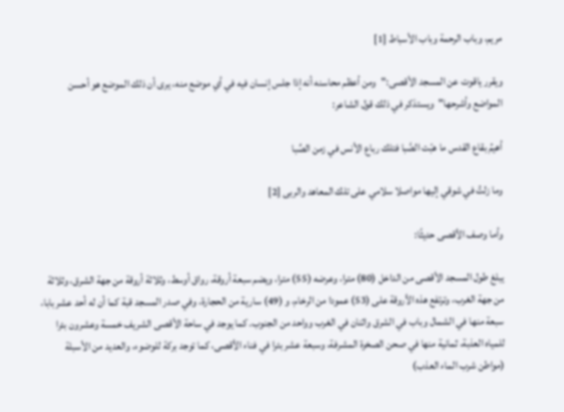مريم، وباب الرحمة وباب الأسباط [1]

ويقرر ياقوت عن المسجد الأقصى:"ومن أعظم محاسنه أنه إذا جلس إنسان فيه في أي موضع منه، يرى أن ذلك الموضع هو أحسن المواضع وأشرحها"ويستذكر في ذلك قول الشاعر:

أهيمُ بقاع القدس ما هبّت الصَّبا فتلك رباع الأنس في زمن الصِّبا

وما زلتُ في شوقي إليها مواصلا سلامي على تلك المعاهد والربى [2]

وأما وصف الأقصى حديثًا:

يبلغ طول المسجد الأقصى من الداخل (80) مترا، وعرضه (55) مترا، ويضم سبعة أروقة، رواق أوسط، وثلاثة أروقة من جهة الشرق، وثلاثة من جهة الغرب، وترتفع هذه الأروقة على (53) عمودا من الرخام، و (49) سارية من الحجارة، وفي صدر المسجد قبة كما أن له أحد عشر بابا، سبعة منها في الشمال وباب في الشرق واثنان في الغرب وواحد من الجنوب. كما يوجد في ساحة الأقصى الشريف خمسة وعشرون بئرا للمياه العذبة، ثمانية منها في صحن الصخرة المشرفة، وسبعة عشر بئرا في فناء الأقصى، كما توجد بركة للوضوء، والعديد من الأسبلة (مواطن شرب الماء العذب)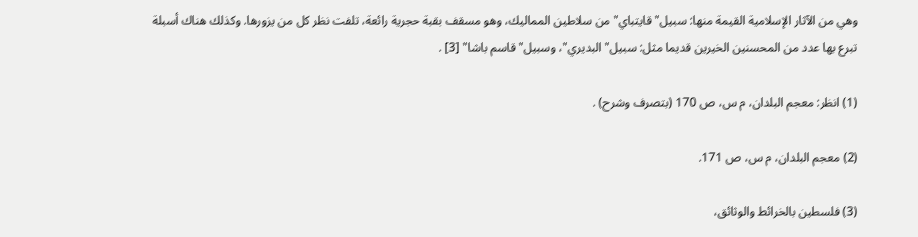وهي من الآثار الإسلامية القيمة منها: سبيل"قايتباي"من سلاطين المماليك، وهو مسقف بقبة حجرية رائعة، تلفت نظر كل من يزورها. وكذلك هناك أسبلة تبرع بها عدد من المحسنين الخيرين قديما مثل: سبيل"البديري"، وسبيل"قاسم باشا" [3] .

(1) انظر: معجم البلدان، م س، ص 170 (بتصرف وشرح) .

(2) معجم البلدان، م س، ص 171.

(3) فلسطين بالخرائط والوثائق،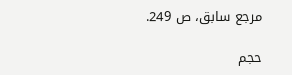مرجع سابق، ص 249.

حجم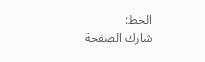الخط:
شارك الصفحة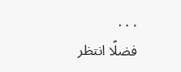. . .
فضلًا انتظر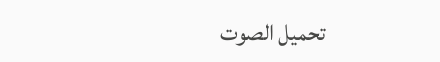تحميل الصوت